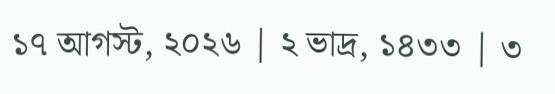১৭ আগস্ট, ২০২৬ | ২ ভাদ্র, ১৪৩৩ | ৩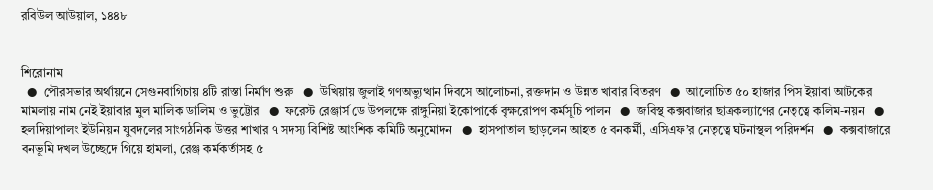রবিউল আউয়াল, ১৪৪৮


শিরোনাম
  ●  পৌরসভার অর্থায়নে সেগুনবাগিচায় ৪টি রাস্তা নির্মাণ শুরু   ●  উখিয়ায় জুলাই গণঅভ্যুত্থান দিবসে আলোচনা, রক্তদান ও উন্নত খাবার বিতরণ   ●  আলোচিত ৫০ হাজার পিস ইয়াবা আটকের মামলায় নাম নেই ইয়াবার মুল মালিক ডালিম ও ভুট্টোর   ●  ফরেস্ট রেঞ্জার্স ডে উপলক্ষে রাঙ্গুনিয়া ইকোপার্কে বৃক্ষরোপণ কর্মসূচি পালন   ●  জবিস্থ কক্সবাজার ছাত্রকল্যাণের নেতৃত্বে কলিম-নয়ন   ●  হলদিয়াপালং ইউনিয়ন যুবদলের সাংগঠনিক উত্তর শাখার ৭ সদস্য বিশিষ্ট আংশিক কমিটি অনুমোদন   ●  হাসপাতাল ছাড়লেন আহত ৫ বনকর্মী, এসিএফ’র নেতৃত্বে ঘটনাস্থল পরিদর্শন   ●  কক্সবাজারে বনভূমি দখল উচ্ছেদে গিয়ে হামলা, রেঞ্জ কর্মকর্তাসহ ৫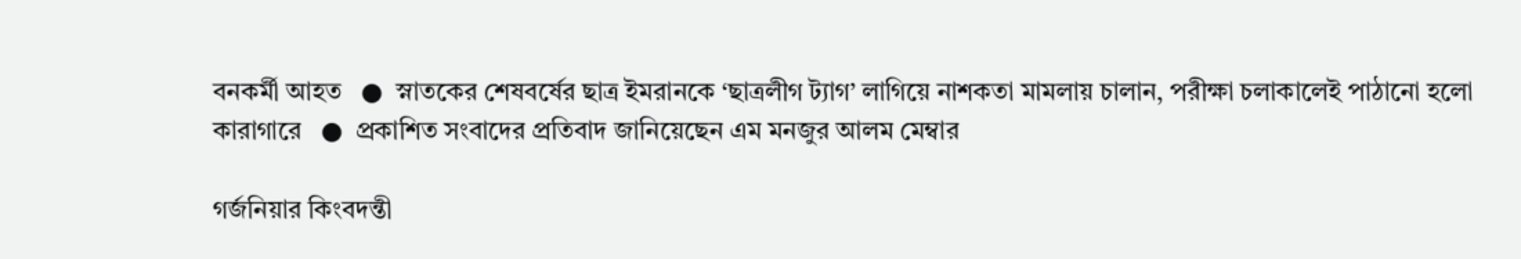বনকর্মী আহত   ●  স্নাতকের শেষবর্ষের ছাত্র ইমরানকে ‘ছাত্রলীগ ট্যাগ’ লাগিয়ে নাশকতা মামলায় চালান, পরীক্ষা চলাকালেই পাঠানো হলো কারাগারে   ●  প্রকাশিত সংবাদের প্রতিবাদ জানিয়েছেন এম মনজুর আলম মেম্বার

গর্জনিয়ার কিংবদন্তী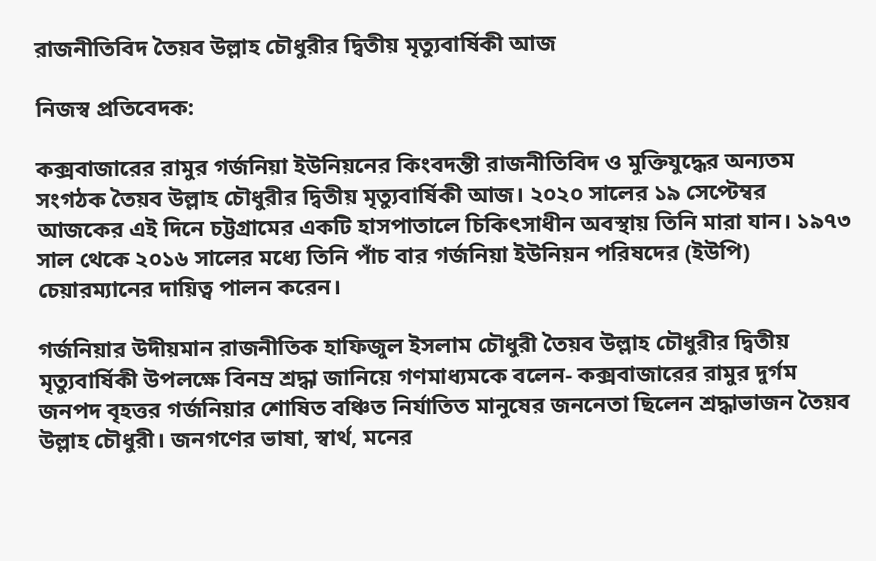রাজনীতিবিদ তৈয়ব উল্লাহ চৌধুরীর দ্বিতীয় মৃত্যুবার্ষিকী আজ

নিজস্ব প্রতিবেদক:

কক্সবাজারের রামুর গর্জনিয়া ইউনিয়নের কিংবদন্তী রাজনীতিবিদ ও মুক্তিযুদ্ধের অন্যতম সংগঠক তৈয়ব উল্লাহ চৌধুরীর দ্বিতীয় মৃত্যুবার্ষিকী আজ। ২০২০ সালের ১৯ সেপ্টেম্বর আজকের এই দিনে চট্টগ্রামের একটি হাসপাতালে চিকিৎসাধীন অবস্থায় তিনি মারা যান। ১৯৭৩ সাল থেকে ২০১৬ সালের মধ্যে তিনি পাঁচ বার গর্জনিয়া ইউনিয়ন পরিষদের (ইউপি) চেয়ারম্যানের দায়িত্ব পালন করেন।

গর্জনিয়ার উদীয়মান রাজনীতিক হাফিজুল ইসলাম চৌধুরী তৈয়ব উল্লাহ চৌধুরীর দ্বিতীয় মৃত্যুবার্ষিকী উপলক্ষে বিনম্র শ্রদ্ধা জানিয়ে গণমাধ্যমকে বলেন- কক্সবাজারের রামুর দুর্গম জনপদ বৃহত্তর গর্জনিয়ার শোষিত বঞ্চিত নির্যাতিত মানুষের জননেতা ছিলেন শ্রদ্ধাভাজন তৈয়ব উল্লাহ চৌধুরী। জনগণের ভাষা, স্বার্থ, মনের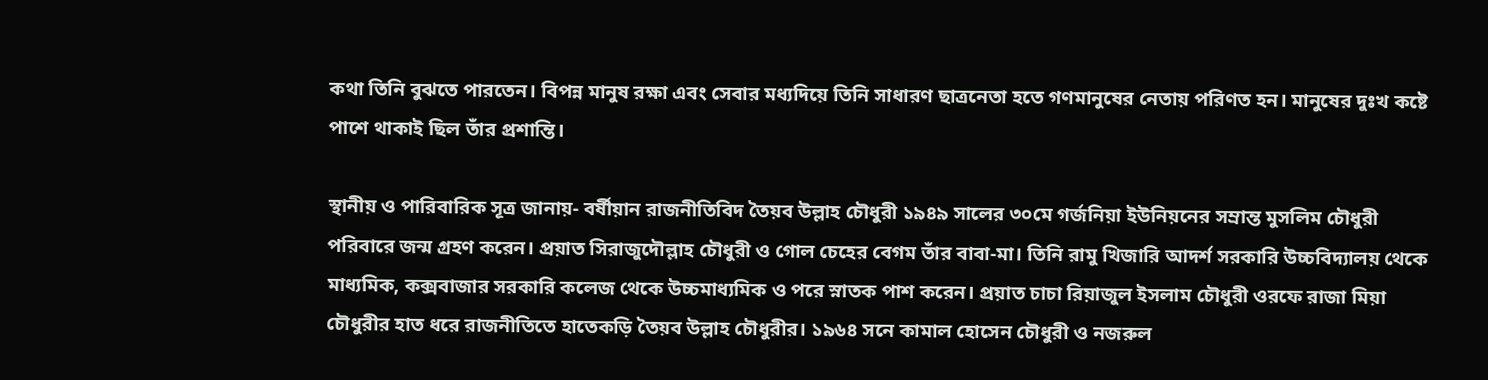কথা তিনি বুঝতে পারতেন। বিপন্ন মানুষ রক্ষা এবং সেবার মধ্যদিয়ে তিনি সাধারণ ছাত্রনেতা হতে গণমানুষের নেতায় পরিণত হন। মানুষের দুঃখ কষ্টে পাশে থাকাই ছিল তাঁর প্রশান্তি।

স্থানীয় ও পারিবারিক সূত্র জানায়- বর্ষীয়ান রাজনীতিবিদ তৈয়ব উল্লাহ চৌধুরী ১৯৪৯ সালের ৩০মে গর্জনিয়া ইউনিয়নের সম্রান্ত মুসলিম চৌধুরী পরিবারে জন্ম গ্রহণ করেন। প্রয়াত সিরাজুদৌল্লাহ চৌধুরী ও গোল চেহের বেগম তাঁর বাবা-মা। তিনি রামু খিজারি আদর্শ সরকারি উচ্চবিদ্যালয় থেকে মাধ্যমিক, কক্সবাজার সরকারি কলেজ থেকে উচ্চমাধ্যমিক ও পরে স্নাতক পাশ করেন। প্রয়াত চাচা রিয়াজুল ইসলাম চৌধুরী ওরফে রাজা মিয়া চৌধুরীর হাত ধরে রাজনীতিতে হাতেকড়ি তৈয়ব উল্লাহ চৌধুরীর। ১৯৬৪ সনে কামাল হোসেন চৌধুরী ও নজরুল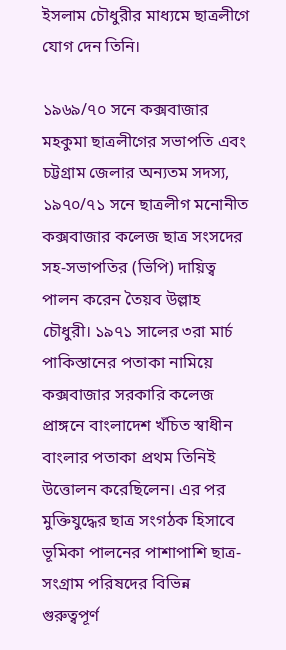ইসলাম চৌধুরীর মাধ্যমে ছাত্রলীগে যোগ দেন তিনি।

১৯৬৯/৭০ সনে কক্সবাজার মহকুমা ছাত্রলীগের সভাপতি এবং চট্টগ্রাম জেলার অন্যতম সদস্য, ১৯৭০/৭১ সনে ছাত্রলীগ মনোনীত কক্সবাজার কলেজ ছাত্র সংসদের সহ-সভাপতির (ভিপি) দায়িত্ব পালন করেন তৈয়ব উল্লাহ চৌধুরী। ১৯৭১ সালের ৩রা মার্চ পাকিস্তানের পতাকা নামিয়ে কক্সবাজার সরকারি কলেজ প্রাঙ্গনে বাংলাদেশ খঁচিত স্বাধীন বাংলার পতাকা প্রথম তিনিই উত্তোলন করেছিলেন। এর পর মুক্তিযুদ্ধের ছাত্র সংগঠক হিসাবে ভূমিকা পালনের পাশাপাশি ছাত্র-সংগ্রাম পরিষদের বিভিন্ন গুরুত্বপূর্ণ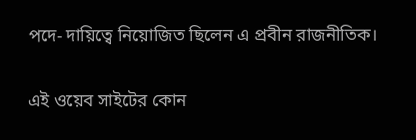পদে- দায়িত্বে নিয়োজিত ছিলেন এ প্রবীন রাজনীতিক।

এই ওয়েব সাইটের কোন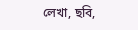লেখা, ছবি,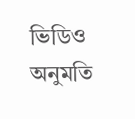ভিডিও অনুমতি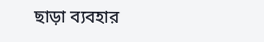ছাড়া ব্যবহার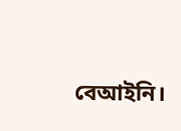বেআইনি।